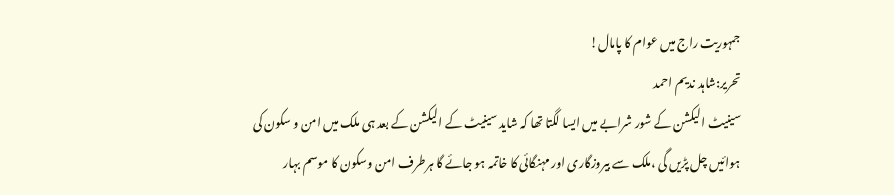جمہوریت راج میں عوام کا پامال!
تحریر:شاہد ندیم احمد
سینیٹ الیکشن کے شور شرابے میں ایسا لگتا تھا کہ شاید سینیٹ کے الیکشن کے بعد ہی ملک میں امن و سکون کی ہوائیں چل پڑیں گی ،ملک سے بیروزگاری اور مہنگائی کا خاتمہ ہو جائے گا ہرطرف امن وسکون کا موسم بہار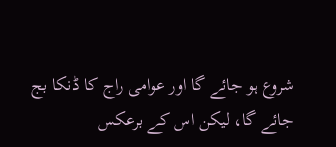شروع ہو جائے گا اور عوامی راج کا ڈنکا بج جائے گا، لیکن اس کے برعکس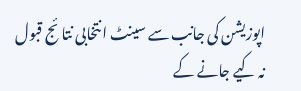اپوزیشن کی جانب سے سینٹ انتخابی نتا ئج قبول نہ کیے جانے کے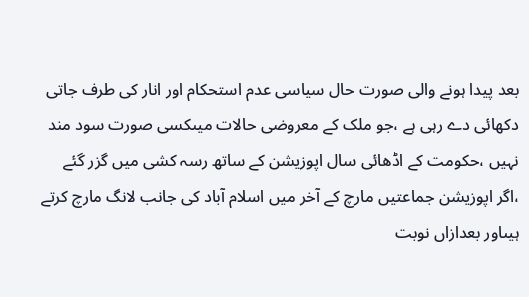بعد پیدا ہونے والی صورت حال سیاسی عدم استحکام اور انار کی طرف جاتی دکھائی دے رہی ہے ،جو ملک کے معروضی حالات میںکسی صورت سود مند نہیں ،حکومت کے اڈھائی سال اپوزیشن کے ساتھ رسہ کشی میں گزر گئے ،اگر اپوزیشن جماعتیں مارچ کے آخر میں اسلام آباد کی جانب لانگ مارچ کرتے ہیںاور بعدازاں نوبت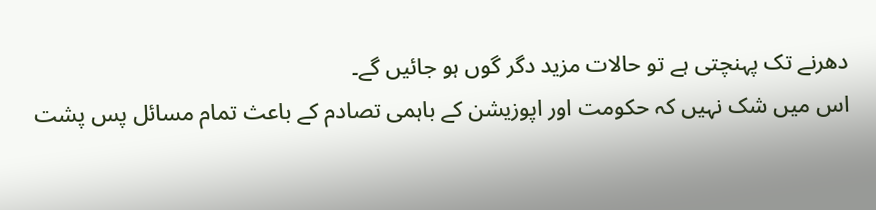دھرنے تک پہنچتی ہے تو حالات مزید دگر گوں ہو جائیں گے۔
اس میں شک نہیں کہ حکومت اور اپوزیشن کے باہمی تصادم کے باعث تمام مسائل پس پشت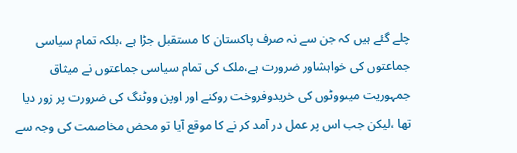چلے گئے ہیں کہ جن سے نہ صرف پاکستان کا مستقبل جڑا ہے ،بلکہ تمام سیاسی جماعتوں کی خواہشاور ضرورت ہے،ملک کی تمام سیاسی جماعتوں نے میثاق جمہوریت میںووٹوں کی خریدوفروخت روکنے اور اوپن ووٹنگ کی ضرورت پر زور دیا تھا ،لیکن جب اس پر عمل در آمد کر نے کا موقع آیا تو محض مخاصمت کی وجہ سے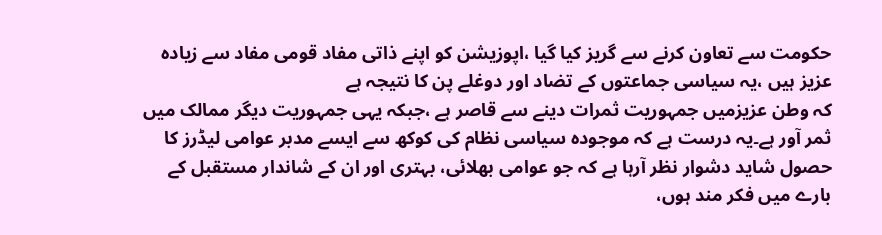حکومت سے تعاون کرنے سے گریز کیا گیا ،اپوزیشن کو اپنے ذاتی مفاد قومی مفاد سے زیادہ عزیز ہیں ،یہ سیاسی جماعتوں کے تضاد اور دوغلے پن کا نتیجہ ہے
کہ وطن عزیزمیں جمہوریت ثمرات دینے سے قاصر ہے ،جبکہ یہی جمہوریت دیگر ممالک میں ثمر آور ہے۔یہ درست ہے کہ موجودہ سیاسی نظام کی کوکھ سے ایسے مدبر عوامی لیڈرز کا حصول شاید دشوار نظر آرہا ہے کہ جو عوامی بھلائی، بہتری اور ان کے شاندار مستقبل کے بارے میں فکر مند ہوں،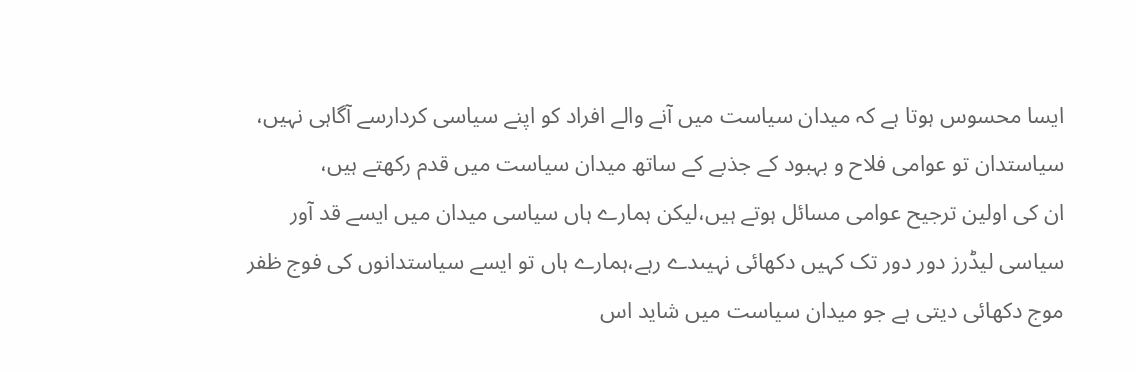ایسا محسوس ہوتا ہے کہ میدان سیاست میں آنے والے افراد کو اپنے سیاسی کردارسے آگاہی نہیں، سیاستدان تو عوامی فلاح و بہبود کے جذبے کے ساتھ میدان سیاست میں قدم رکھتے ہیں،
ان کی اولین ترجیح عوامی مسائل ہوتے ہیں،لیکن ہمارے ہاں سیاسی میدان میں ایسے قد آور سیاسی لیڈرز دور دور تک کہیں دکھائی نہیںدے رہے،ہمارے ہاں تو ایسے سیاستدانوں کی فوج ظفر موج دکھائی دیتی ہے جو میدان سیاست میں شاید اس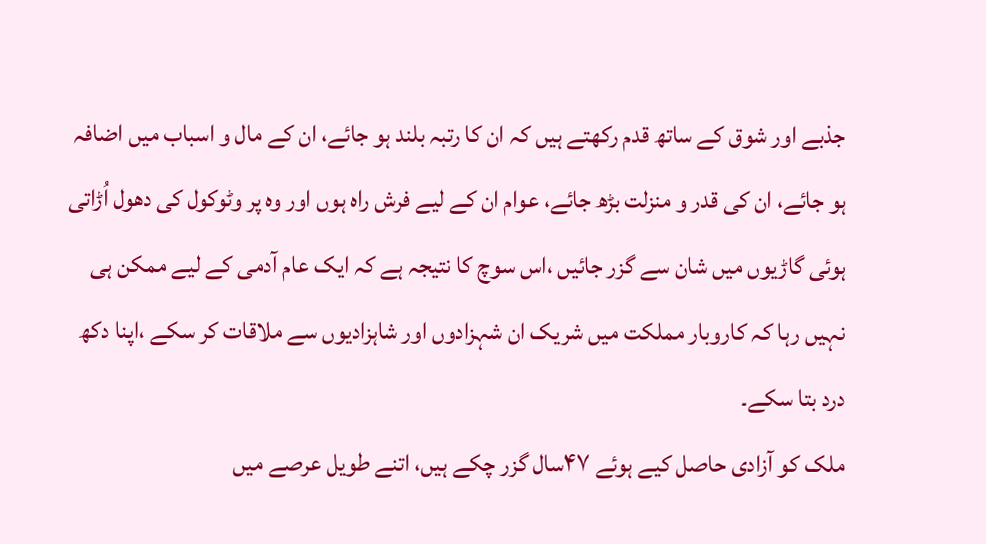جذبے اور شوق کے ساتھ قدم رکھتے ہیں کہ ان کا رتبہ بلند ہو جائے، ان کے مال و اسباب میں اضافہ ہو جائے، ان کی قدر و منزلت بڑھ جائے، عوام ان کے لیے فرش راہ ہوں اور وہ پر وٹوکول کی دھول اُڑاتی ہوئی گاڑیوں میں شان سے گزر جائیں ،اس سوچ کا نتیجہ ہے کہ ایک عام آدمی کے لیے ممکن ہی نہیں رہا کہ کاروبار مملکت میں شریک ان شہزادوں اور شاہزادیوں سے ملاقات کر سکے ،اپنا دکھ درد بتا سکے۔
ملک کو آزادی حاصل کیے ہوئے ۴۷سال گزر چکے ہیں، اتنے طویل عرصے میں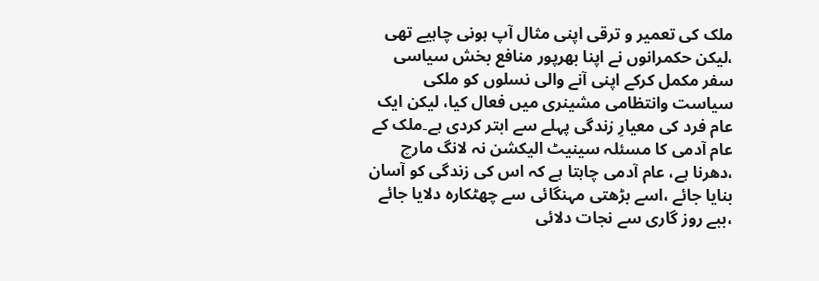ملک کی تعمیر و ترقی اپنی مثال آپ ہونی چاہیے تھی ،لیکن حکمرانوں نے اپنا بھرپور منافع بخش سیاسی سفر مکمل کرکے اپنی آنے والی نسلوں کو ملکی سیاست وانتظامی مشینری میں فعال کیا، لیکن ایک عام فرد کی معیارِ زندگی پہلے سے ابتر کردی ہے۔ملک کے عام آدمی کا مسئلہ سینیٹ الیکشن نہ لانگ مارچ ،دھرنا ہے، عام آدمی چاہتا ہے کہ اس کی زندگی کو آسان بنایا جائے ،اسے بڑھتی مہنگائی سے چھٹکارہ دلایا جائے ،ببے روز گاری سے نجات دلائی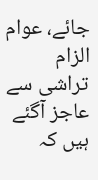جائے، عوام الزام تراشی سے عاجز آگئے ہیں کہ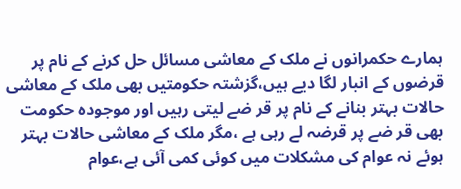ہمارے حکمرانوں نے ملک کے معاشی مسائل حل کرنے کے نام پر قرضوں کے انبار لگا دیے ہیں،گزشتہ حکومتیں بھی ملک کے معاشی حالات بہتر بنانے کے نام پر قر ضے لیتی رہیں اور موجودہ حکومت بھی قر ضے پر قرضہ لے رہی ہے ،مگر ملک کے معاشی حالات بہتر ہوئے نہ عوام کی مشکلات میں کوئی کمی آئی ہے،عوام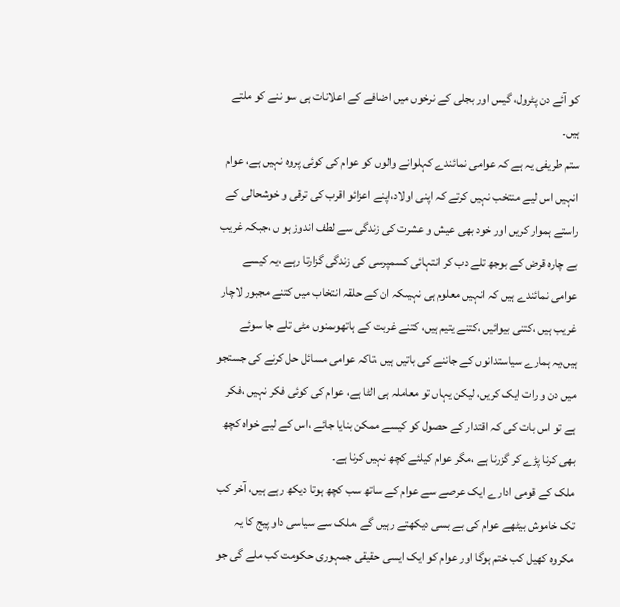کو آئے دن پٹرول، گیس اور بجلی کے نرخوں میں اضافے کے اعلانات ہی سو ننے کو ملتے ہیں۔
ستم طریفی یہ ہے کہ عوامی نمائندے کہلوانے والوں کو عوام کی کوئی پروہ نہیں ہے، عوام انہیں اس لیے منتخب نہیں کرتے کہ اپنی اولاد،اپنے اعزائو اقرب کی ترقی و خوشحالی کے راستے ہموار کریں اور خود بھی عیش و عشرت کی زندگی سے لطف اندوز ہو ں ،جبکہ غریب بے چارہ قرض کے بوجھ تلے دب کر انتہائی کسمپرسی کی زندگی گزارتا رہے ،یہ کیسے عوامی نمائندے ہیں کہ انہیں معلوم ہی نہیںکہ ان کے حلقہ انتخاب میں کتنے مجبور لاچار غریب ہیں ،کتنی بیوائیں ،کتنے یتیم ہیں، کتنے غربت کے ہاتھوںمنوں مٹی تلے جا سوئے ہیں،یہ ہمارے سیاستدانوں کے جاننے کی باتیں ہیں ،تاکہ عوامی مسائل حل کرنے کی جستجو میں دن و رات ایک کریں، لیکن یہاں تو معاملہ ہی الٹا ہے، عوام کی کوئی فکر نہیں ،فکر ہے تو اس بات کی کہ اقتدار کے حصول کو کیسے ممکن بنایا جائے ،اس کے لیے خواہ کچھ بھی کرنا پڑے کر گزرنا ہے ،مگر عوام کیلئے کچھ نہیں کرنا ہے۔
ملک کے قومی ادارے ایک عرصے سے عوام کے ساتھ سب کچھ ہوتا دیکھ رہے ہیں، آخر کب تک خاموش بیٹھے عوام کی بے بسی دیکھتے رہیں گے ،ملک سے سیاسی داو پیج کا یہ مکروہ کھیل کب ختم ہوگا اور عوام کو ایک ایسی حقیقی جمہوری حکومت کب ملے گی جو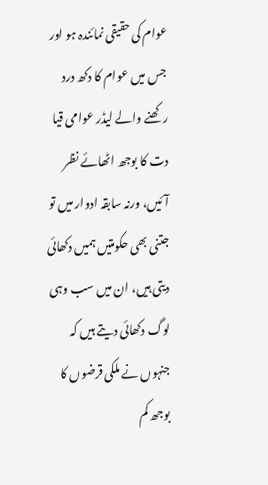عوام کی حقیقی نمائندہ ہو اور جس میں عوام کا دکھ درد رکھنے والے لیڈر عوامی قیا دت کا بوجھ اٹھائے نظر آئیں، ورنہ سابقہ ادوار میں تو جتنی بھی حکومتیں ہمیں دکھائی دیتی ہیں، ان میں سب وہی لوگ دکھائی دیتے ہیں کہ جنہوں نے ملکی قرضوں کا بوجھ کم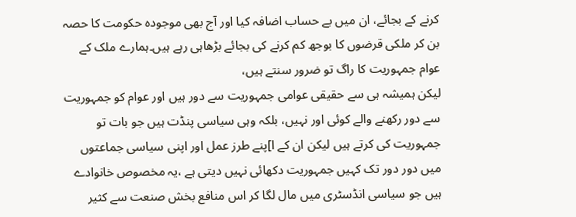کرنے کے بجائے، ان میں بے حساب اضافہ کیا اور آج بھی موجودہ حکومت کا حصہ بن کر ملکی قرضوں کا بوجھ کم کرنے کی بجائے بڑھاہی رہے ہیں۔ہمارے ملک کے عوام جمہوریت کا راگ تو ضرور سنتے ہیں،
لیکن ہمیشہ ہی سے حقیقی عوامی جمہوریت سے دور ہیں اور عوام کو جمہوریت سے دور رکھنے والے کوئی اور نہیں، بلکہ وہی سیاسی پنڈت ہیں جو بات تو جمہوریت کی کرتے ہیں لیکن ان کے ا]پنے طرز عمل اور اپنی سیاسی جماعتوں میں دور دور تک کہیں جمہوریت دکھائی نہیں دیتی ہے ،یہ مخصوص خانوادے ہیں جو سیاسی انڈسٹری میں مال لگا کر اس منافع بخش صنعت سے کثیر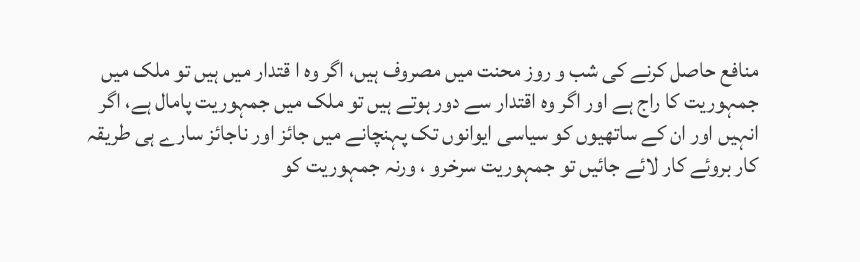منافع حاصل کرنے کی شب و روز محنت میں مصروف ہیں، اگر وہ ا قتدار میں ہیں تو ملک میں جمہوریت کا راج ہے اور اگر وہ اقتدار سے دور ہوتے ہیں تو ملک میں جمہوریت پامال ہے، اگر انہیں اور ان کے ساتھیوں کو سیاسی ایوانوں تک پہنچانے میں جائز اور ناجائز سارے ہی طریقہ کار بروئے کار لائے جائیں تو جمہوریت سرخرو ، ورنہ جمہوریت کو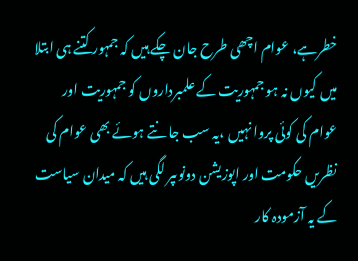خطرہے، عوام اچھی طرح جان چکے ہیں کہ جمہور کتنے ہی ابتلا میں کیوں نہ ہو جمہوریت کے علمبرداروں کو جمہوریت اور عوام کی کوئی پروا نہیں ،یہ سب جا نتے ہوئے بھی عوام کی نظریں حکومت اور اپوزیشن دونوںپر لگی ہیں کہ میدان سیاست کے یہ آزمودہ کار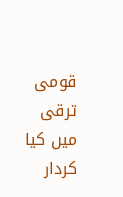قومی ترقی میں کیا کردار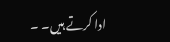ادا کرتے ہیں۔ ۔